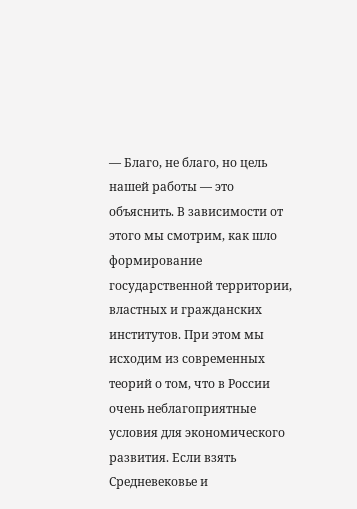— Благо, не благо, но цель нашей работы — это объяснить. В зависимости от этого мы смотрим, как шло формирование государственной территории, властных и гражданских институтов. При этом мы исходим из современных теорий о том, что в России очень неблагоприятные условия для экономического развития. Если взять Средневековье и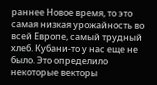раннее Новое время, то это самая низкая урожайность во всей Европе, самый трудный хлеб. Кубани-то у нас еще не было. Это определило некоторые векторы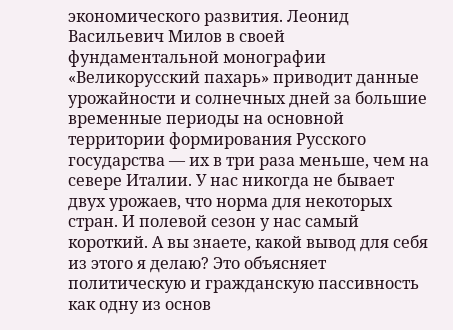экономического развития. Леонид Васильевич Милов в своей фундаментальной монографии «Великорусский пахарь» приводит данные урожайности и солнечных дней за большие временные периоды на основной территории формирования Русского государства — их в три раза меньше, чем на севере Италии. У нас никогда не бывает двух урожаев, что норма для некоторых стран. И полевой сезон у нас самый короткий. А вы знаете, какой вывод для себя из этого я делаю? Это объясняет политическую и гражданскую пассивность как одну из основ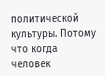политической культуры. Потому что когда человек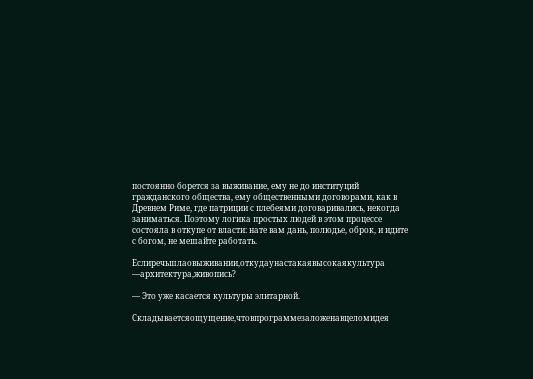постоянно борется за выживание, ему не до институций гражданского общества, ему общественными договорами, как в Древнем Риме, где патриции с плебеями договаривались, некогда заниматься. Поэтому логика простых людей в этом процессе состояла в откупе от власти: нате вам дань, полюдье, оброк, и идите с богом, не мешайте работать.

Еслиречьшлаовыживании,откудаунастакаявысокаякультура —архитектура,живопись?

— Это уже касается культуры элитарной.

Складываетсяощущение,чтовпрограммезаложенавцеломидея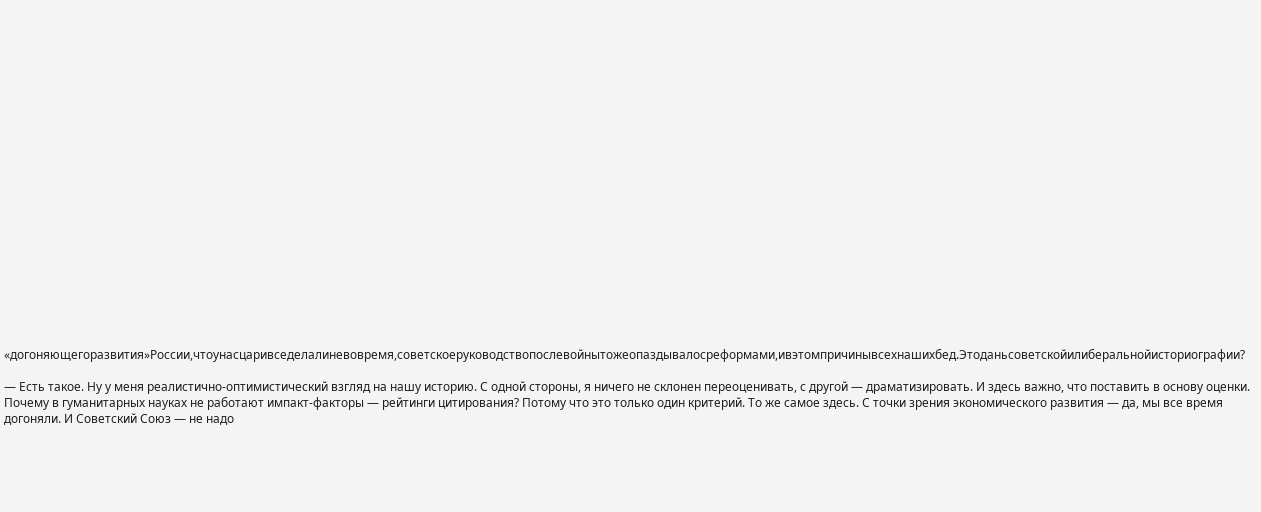«догоняющегоразвития»России,чтоунасцаривседелалиневовремя,советскоеруководствопослевойнытожеопаздывалосреформами,ивэтомпричинывсехнашихбед.Этоданьсоветскойилиберальнойисториографии?

— Есть такое. Ну у меня реалистично-оптимистический взгляд на нашу историю. С одной стороны, я ничего не склонен переоценивать, с другой — драматизировать. И здесь важно, что поставить в основу оценки. Почему в гуманитарных науках не работают импакт-факторы — рейтинги цитирования? Потому что это только один критерий. То же самое здесь. С точки зрения экономического развития — да, мы все время догоняли. И Советский Союз — не надо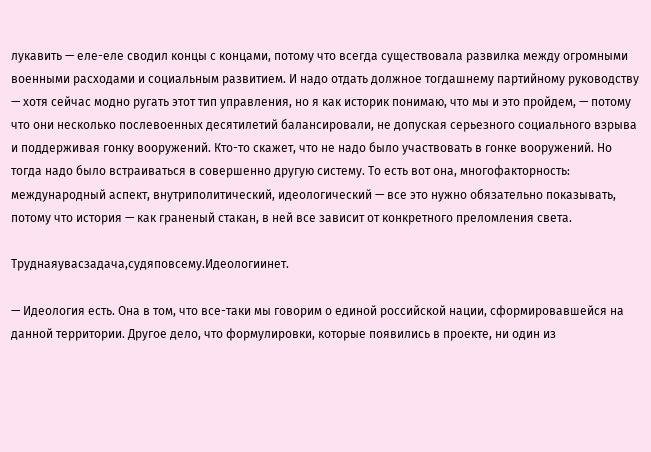лукавить — еле-еле сводил концы с концами, потому что всегда существовала развилка между огромными военными расходами и социальным развитием. И надо отдать должное тогдашнему партийному руководству — хотя сейчас модно ругать этот тип управления, но я как историк понимаю, что мы и это пройдем, — потому что они несколько послевоенных десятилетий балансировали, не допуская серьезного социального взрыва и поддерживая гонку вооружений. Кто-то скажет, что не надо было участвовать в гонке вооружений. Но тогда надо было встраиваться в совершенно другую систему. То есть вот она, многофакторность: международный аспект, внутриполитический, идеологический — все это нужно обязательно показывать, потому что история — как граненый стакан, в ней все зависит от конкретного преломления света.

Труднаяувасзадача,судяповсему.Идеологиинет.

— Идеология есть. Она в том, что все-таки мы говорим о единой российской нации, сформировавшейся на данной территории. Другое дело, что формулировки, которые появились в проекте, ни один из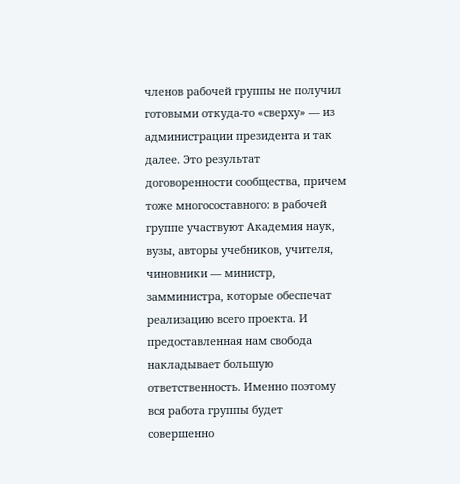членов рабочей группы не получил готовыми откуда-то «сверху» — из администрации президента и так далее. Это результат договоренности сообщества, причем тоже многосоставного: в рабочей группе участвуют Академия наук, вузы, авторы учебников, учителя, чиновники — министр, замминистра, которые обеспечат реализацию всего проекта. И предоставленная нам свобода накладывает большую ответственность. Именно поэтому вся работа группы будет совершенно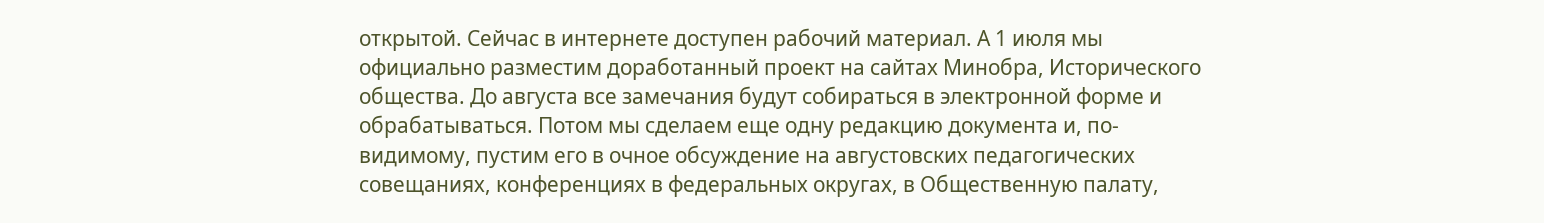открытой. Сейчас в интернете доступен рабочий материал. А 1 июля мы официально разместим доработанный проект на сайтах Минобра, Исторического общества. До августа все замечания будут собираться в электронной форме и обрабатываться. Потом мы сделаем еще одну редакцию документа и, по-видимому, пустим его в очное обсуждение на августовских педагогических совещаниях, конференциях в федеральных округах, в Общественную палату,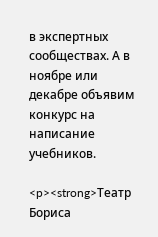в экспертных сообществах. А в ноябре или декабре объявим конкурс на написание учебников.

<p><strong>Театр Бориса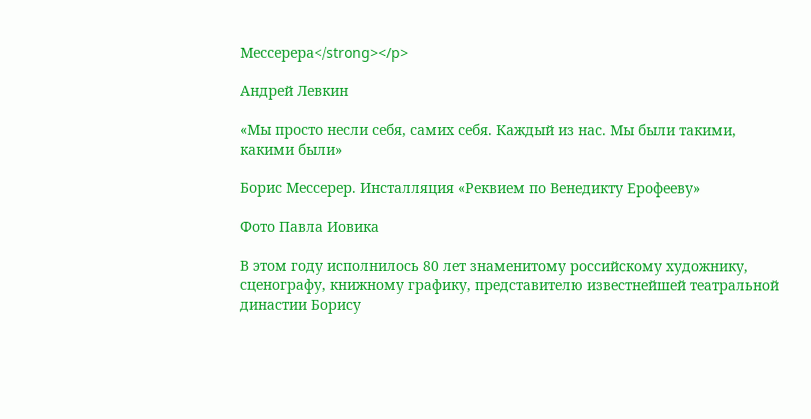Мессерера</strong></p>

Андрей Левкин

«Мы просто несли себя, самих себя. Каждый из нас. Мы были такими, какими были»

Борис Мессерер. Инсталляция «Реквием по Венедикту Ерофееву»

Фото Павла Иовика

В этом году исполнилось 80 лет знаменитому российскому художнику, сценографу, книжному графику, представителю известнейшей театральной династии Борису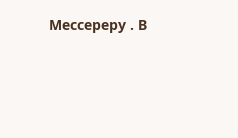Мессереру . В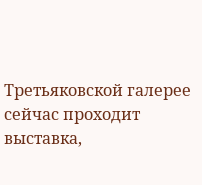Третьяковской галерее сейчас проходит выставка,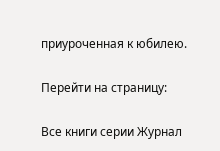приуроченная к юбилею.

Перейти на страницу:

Все книги серии Журнал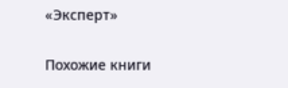«Эксперт»

Похожие книги